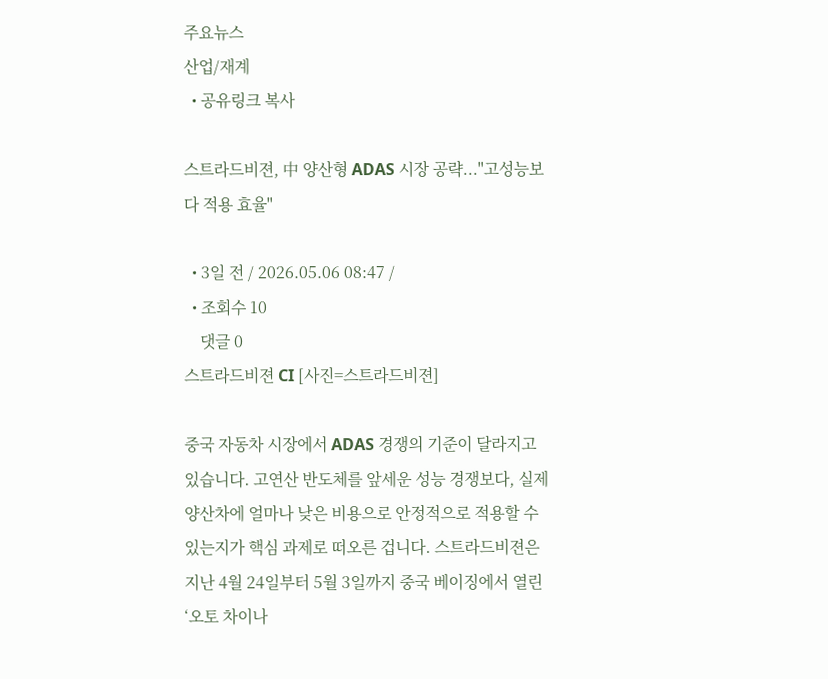주요뉴스
산업/재계
  • 공유링크 복사

스트라드비젼, 中 양산형 ADAS 시장 공략..."고성능보다 적용 효율"

  • 3일 전 / 2026.05.06 08:47 /
  • 조회수 10
    댓글 0
스트라드비젼 CI [사진=스트라드비젼]

중국 자동차 시장에서 ADAS 경쟁의 기준이 달라지고 있습니다. 고연산 반도체를 앞세운 성능 경쟁보다, 실제 양산차에 얼마나 낮은 비용으로 안정적으로 적용할 수 있는지가 핵심 과제로 떠오른 겁니다. 스트라드비젼은 지난 4월 24일부터 5월 3일까지 중국 베이징에서 열린 ‘오토 차이나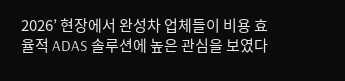2026’ 현장에서 완성차 업체들이 비용 효율적 ADAS 솔루션에 높은 관심을 보였다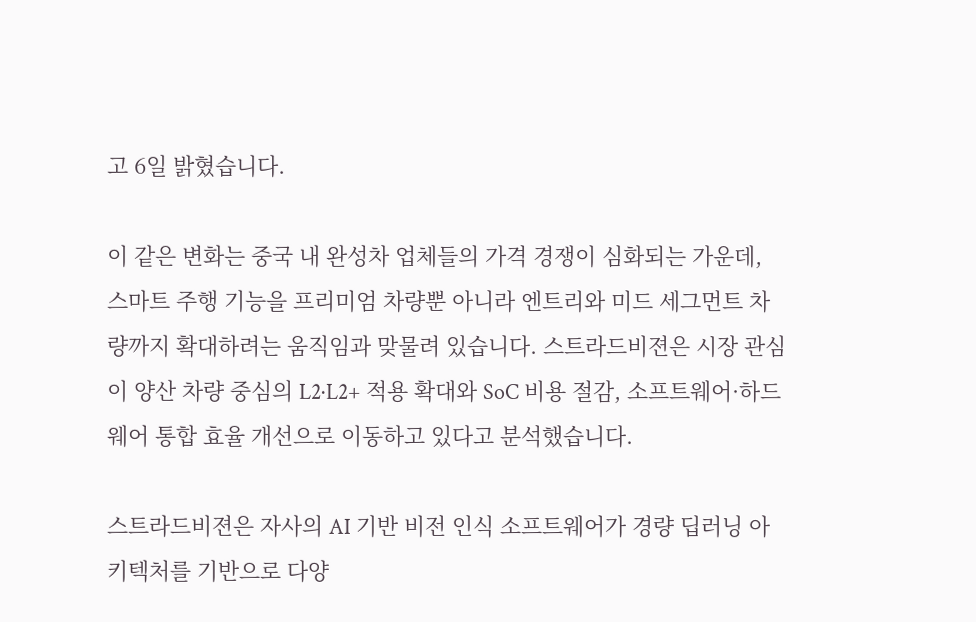고 6일 밝혔습니다.

이 같은 변화는 중국 내 완성차 업체들의 가격 경쟁이 심화되는 가운데, 스마트 주행 기능을 프리미엄 차량뿐 아니라 엔트리와 미드 세그먼트 차량까지 확대하려는 움직임과 맞물려 있습니다. 스트라드비젼은 시장 관심이 양산 차량 중심의 L2·L2+ 적용 확대와 SoC 비용 절감, 소프트웨어·하드웨어 통합 효율 개선으로 이동하고 있다고 분석했습니다.

스트라드비젼은 자사의 AI 기반 비전 인식 소프트웨어가 경량 딥러닝 아키텍처를 기반으로 다양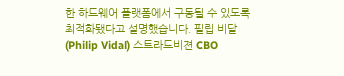한 하드웨어 플랫폼에서 구동될 수 있도록 최적화됐다고 설명했습니다. 필립 비달(Philip Vidal) 스트라드비젼 CBO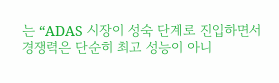는 “ADAS 시장이 성숙 단계로 진입하면서 경쟁력은 단순히 최고 성능이 아니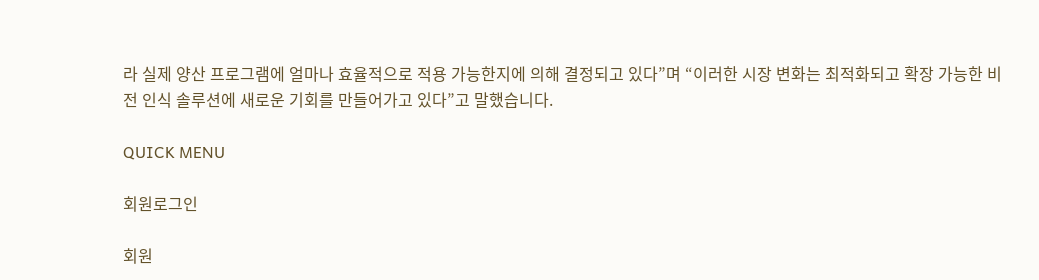라 실제 양산 프로그램에 얼마나 효율적으로 적용 가능한지에 의해 결정되고 있다”며 “이러한 시장 변화는 최적화되고 확장 가능한 비전 인식 솔루션에 새로운 기회를 만들어가고 있다”고 말했습니다.

QUICK MENU

회원로그인

회원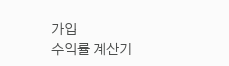가입
수익률 계산기